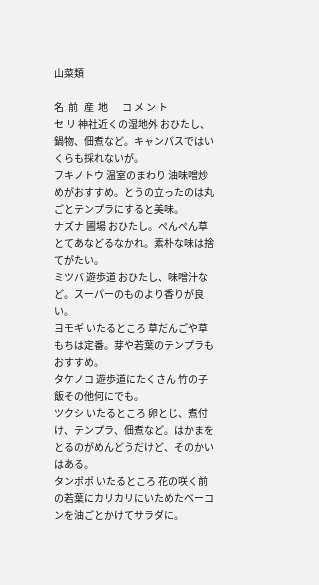山菜類

名  前   産  地       コ メ ン ト
セ リ 神社近くの湿地外 おひたし、鍋物、佃煮など。キャンパスではいくらも採れないが。
フキノトウ 温室のまわり 油味噌炒めがおすすめ。とうの立ったのは丸ごとテンプラにすると美味。
ナズナ 圃場 おひたし。ぺんぺん草とてあなどるなかれ。素朴な味は捨てがたい。
ミツバ 遊歩道 おひたし、味噌汁など。スーパーのものより香りが良い。
ヨモギ いたるところ 草だんごや草もちは定番。芽や若葉のテンプラもおすすめ。
タケノコ 遊歩道にたくさん 竹の子飯その他何にでも。
ツクシ いたるところ 卵とじ、煮付け、テンプラ、佃煮など。はかまをとるのがめんどうだけど、そのかい はある。
タンポポ いたるところ 花の咲く前の若葉にカリカリにいためたベーコンを油ごとかけてサラダに。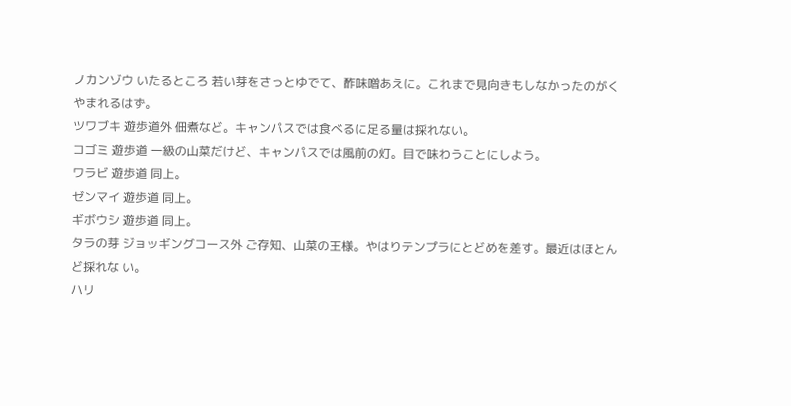ノカンゾウ いたるところ 若い芽をさっとゆでて、酢味噌あえに。これまで見向きもしなかったのがくやまれるはず。
ツワブキ 遊歩道外 佃煮など。キャンパスでは食べるに足る量は採れない。
コゴミ 遊歩道 一級の山菜だけど、キャンパスでは風前の灯。目で味わうことにしよう。
ワラビ 遊歩道 同上。
ゼンマイ 遊歩道 同上。
ギボウシ 遊歩道 同上。
タラの芽 ジョッギングコース外 ご存知、山菜の王様。やはりテンプラにとどめを差す。最近はほとんど採れな い。
ハリ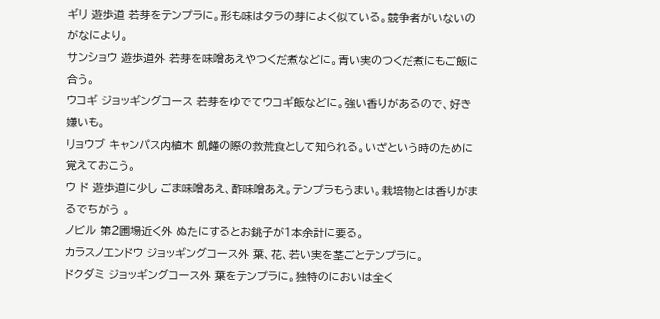ギリ 遊歩道 若芽をテンプラに。形も味はタラの芽によく似ている。競争者がいないのがなにより。
サンショウ 遊歩道外 若芽を味噌あえやつくだ煮などに。青い実のつくだ煮にもご飯に合う。
ウコギ ジョッギングコース 若芽をゆでてウコギ飯などに。強い香りがあるので、好き嫌いも。
リョウブ キャンパス内植木 飢饉の際の救荒食として知られる。いざという時のために覚えておこう。
ウ ド 遊歩道に少し ごま味噌あえ、酢味噌あえ。テンプラもうまい。栽培物とは香りがまるでちがう 。
ノビル 第2圃場近く外 ぬたにするとお銚子が1本余計に要る。
カラスノエンドウ ジョッギングコース外 葉、花、若い実を茎ごとテンプラに。
ドクダミ ジョッギングコース外 葉をテンプラに。独特のにおいは全く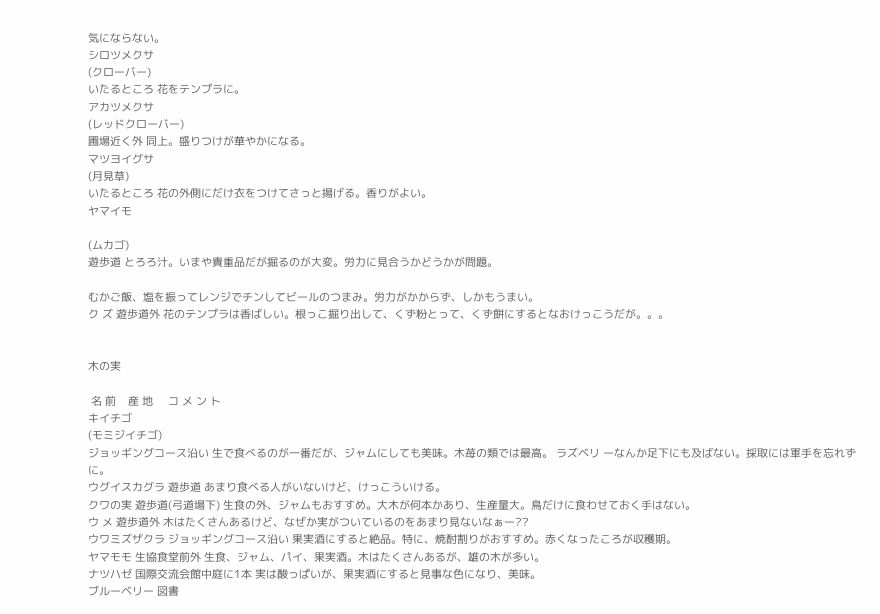気にならない。
シロツメクサ
(クローバー)
いたるところ 花をテンプラに。
アカツメクサ
(レッドクローバー)
圃場近く外 同上。盛りつけが華やかになる。
マツヨイグサ
(月見草)
いたるところ 花の外側にだけ衣をつけてさっと揚げる。香りがよい。
ヤマイモ

(ムカゴ)
遊歩道 とろろ汁。いまや貴重品だが掘るのが大変。労力に見合うかどうかが問題。

むかご飯、塩を振ってレンジでチンしてビールのつまみ。労力がかからず、しかもうまい。
ク ズ 遊歩道外 花のテンプラは香ばしい。根っこ掘り出して、くず粉とって、くず餅にするとなおけっこうだが。。。


木の実

 名 前    産 地     コ メ ン ト
キイチゴ
(モミジイチゴ)
ジョッギングコース沿い 生で食べるのが一番だが、ジャムにしても美味。木苺の類では最高。 ラズベリ ーなんか足下にも及ばない。採取には軍手を忘れずに。
ウグイスカグラ 遊歩道 あまり食べる人がいないけど、けっこういける。
クワの実 遊歩道(弓道場下) 生食の外、ジャムもおすすめ。大木が何本かあり、生産量大。鳥だけに食わせておく手はない。
ウ メ 遊歩道外 木はたくさんあるけど、なぜか実がついているのをあまり見ないなぁー??
ウワミズザクラ ジョッギングコース沿い 果実酒にすると絶品。特に、焼酎割りがおすすめ。赤くなったころが収穫期。
ヤマモモ 生協食堂前外 生食、ジャム、パイ、果実酒。木はたくさんあるが、雄の木が多い。
ナツハゼ 国際交流会館中庭に1本 実は酸っぱいが、果実酒にすると見事な色になり、美味。
ブルーベリー 図書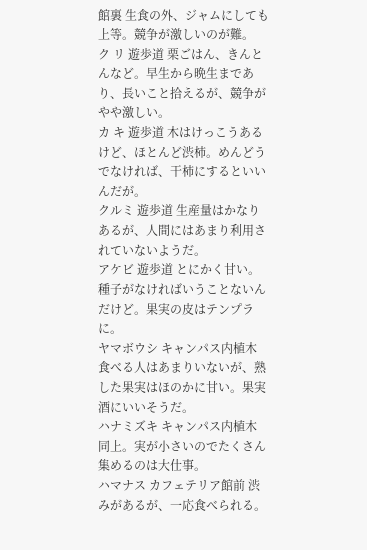館裏 生食の外、ジャムにしても上等。競争が激しいのが難。
ク リ 遊歩道 栗ごはん、きんとんなど。早生から晩生まであり、長いこと拾えるが、競争がやや激しい。
カ キ 遊歩道 木はけっこうあるけど、ほとんど渋柿。めんどうでなければ、干柿にするといいんだが。
クルミ 遊歩道 生産量はかなりあるが、人間にはあまり利用されていないようだ。
アケビ 遊歩道 とにかく甘い。種子がなければいうことないんだけど。果実の皮はテンプラに。
ヤマボウシ キャンパス内植木 食べる人はあまりいないが、熟した果実はほのかに甘い。果実酒にいいそうだ。
ハナミズキ キャンパス内植木 同上。実が小さいのでたくさん集めるのは大仕事。
ハマナス カフェテリア館前 渋みがあるが、一応食べられる。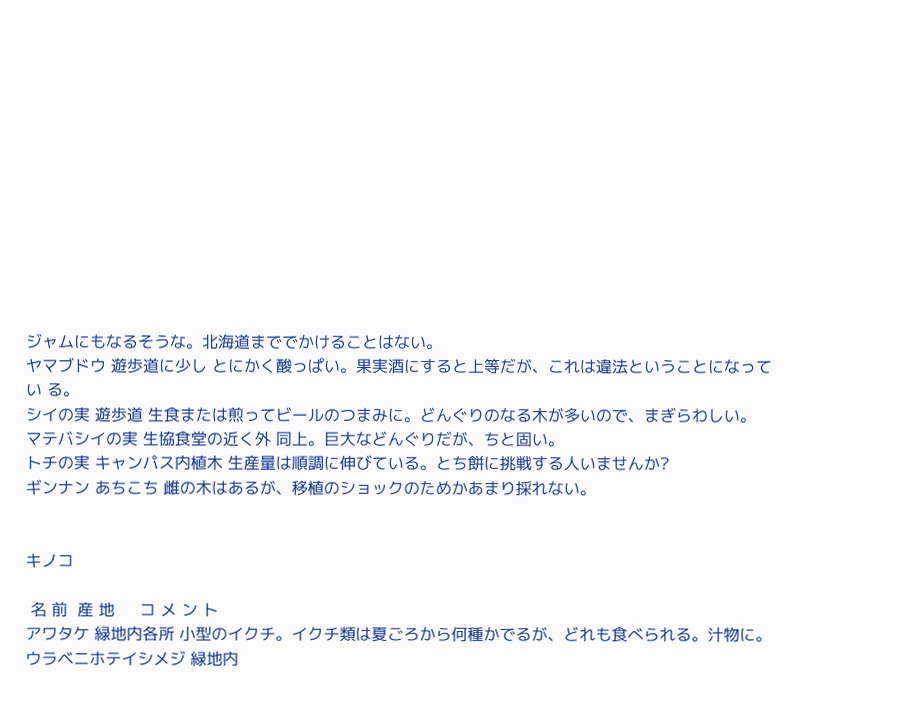ジャムにもなるそうな。北海道まででかけることはない。
ヤマブドウ 遊歩道に少し とにかく酸っぱい。果実酒にすると上等だが、これは違法ということになってい る。
シイの実 遊歩道 生食または煎ってビールのつまみに。どんぐりのなる木が多いので、まぎらわしい。
マテバシイの実 生協食堂の近く外 同上。巨大などんぐりだが、ちと固い。
トチの実 キャンパス内植木 生産量は順調に伸びている。とち餅に挑戦する人いませんか?
ギンナン あちこち 雌の木はあるが、移植のショックのためかあまり採れない。


キノコ

 名 前  産 地     コ メ ン ト
アワタケ 緑地内各所 小型のイクチ。イクチ類は夏ごろから何種かでるが、どれも食べられる。汁物に。
ウラベニホテイシメジ 緑地内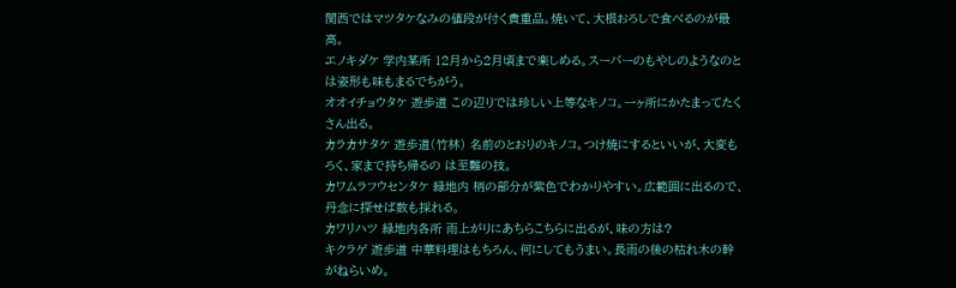関西ではマツタケなみの値段が付く貴重品。焼いて、大根おろしで食べるのが最高。
エノキダケ 学内某所 12月から2月頃まで楽しめる。スーパーのもやしのようなのとは姿形も味もまるでちがう。
オオイチョウタケ 遊歩道 この辺りでは珍しい上等なキノコ。一ヶ所にかたまってたくさん出る。
カラカサタケ 遊歩道(竹林) 名前のとおりのキノコ。つけ焼にするといいが、大変もろく、家まで持ち帰るの は至難の技。
カワムラフウセンタケ 緑地内 柄の部分が紫色でわかりやすい。広範囲に出るので、丹念に探せば数も採れる。
カワリハツ 緑地内各所 雨上がりにあちらこちらに出るが、味の方は?
キクラゲ 遊歩道 中華料理はもちろん、何にしてもうまい。長雨の後の枯れ木の幹がねらいめ。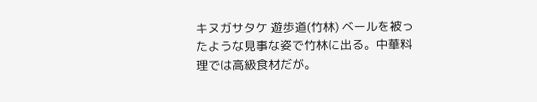キヌガサタケ 遊歩道(竹林) ベールを被ったような見事な姿で竹林に出る。中華料理では高級食材だが。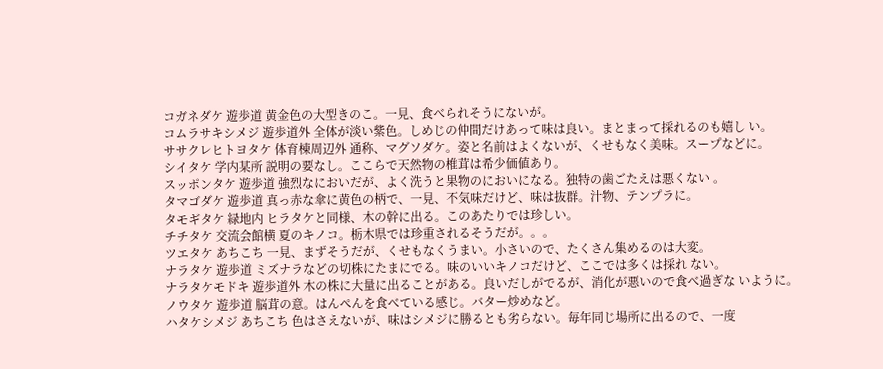コガネダケ 遊歩道 黄金色の大型きのこ。一見、食べられそうにないが。
コムラサキシメジ 遊歩道外 全体が淡い紫色。しめじの仲間だけあって味は良い。まとまって採れるのも嬉し い。
ササクレヒトヨタケ 体育棟周辺外 通称、マグソダケ。姿と名前はよくないが、くせもなく美味。スープなどに。
シイタケ 学内某所 説明の要なし。ここらで天然物の椎茸は希少価値あり。
スッポンタケ 遊歩道 強烈なにおいだが、よく洗うと果物のにおいになる。独特の歯ごたえは悪くない 。
タマゴダケ 遊歩道 真っ赤な傘に黄色の柄で、一見、不気味だけど、味は抜群。汁物、テンプラに。
タモギタケ 緑地内 ヒラタケと同様、木の幹に出る。このあたりでは珍しい。
チチタケ 交流会館横 夏のキノコ。栃木県では珍重されるそうだが。。。
ツエタケ あちこち 一見、まずそうだが、くせもなくうまい。小さいので、たくさん集めるのは大変。
ナラタケ 遊歩道 ミズナラなどの切株にたまにでる。味のいいキノコだけど、ここでは多くは採れ ない。
ナラタケモドキ 遊歩道外 木の株に大量に出ることがある。良いだしがでるが、消化が悪いので食べ過ぎな いように。
ノウタケ 遊歩道 脳茸の意。はんぺんを食べている感じ。バター炒めなど。
ハタケシメジ あちこち 色はさえないが、味はシメジに勝るとも劣らない。毎年同じ場所に出るので、一度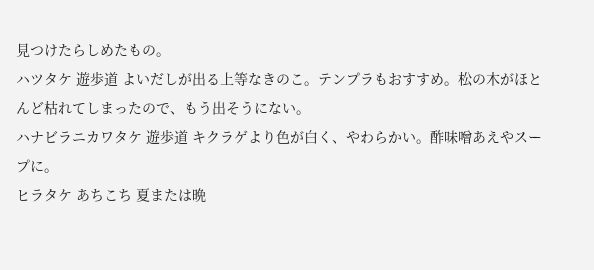見つけたらしめたもの。
ハツタケ 遊歩道 よいだしが出る上等なきのこ。テンプラもおすすめ。松の木がほとんど枯れてしまったので、もう出そうにない。
ハナビラニカワタケ 遊歩道 キクラゲより色が白く、やわらかい。酢味噌あえやスープに。
ヒラタケ あちこち 夏または晩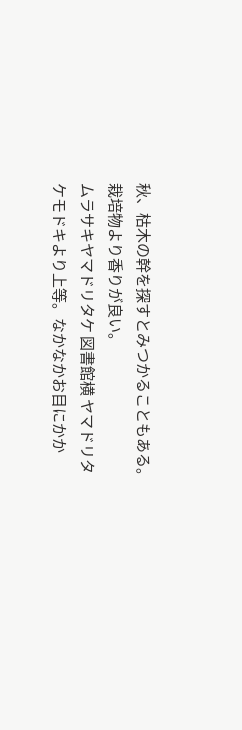秋、枯木の幹を探すとみつかることもある。栽培物より香りが良い。
ムラサキヤマドリタケ 図書館横 ヤマドリタケモドキより上等。なかなかお目にかか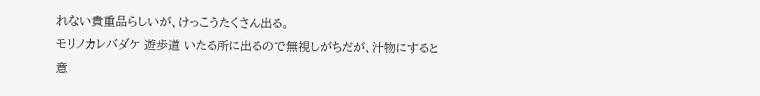れない貴重品らしいが、けっこうたくさん出る。
モリノカレバダケ 遊歩道 いたる所に出るので無視しがちだが、汁物にすると意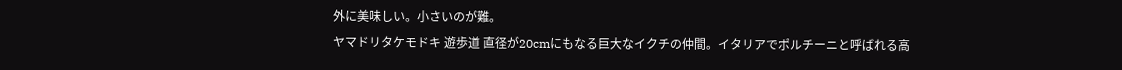外に美味しい。小さいのが難。
ヤマドリタケモドキ 遊歩道 直径が20cmにもなる巨大なイクチの仲間。イタリアでポルチーニと呼ばれる高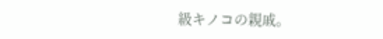級キノコの親戚。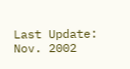Last Update: Nov. 2002